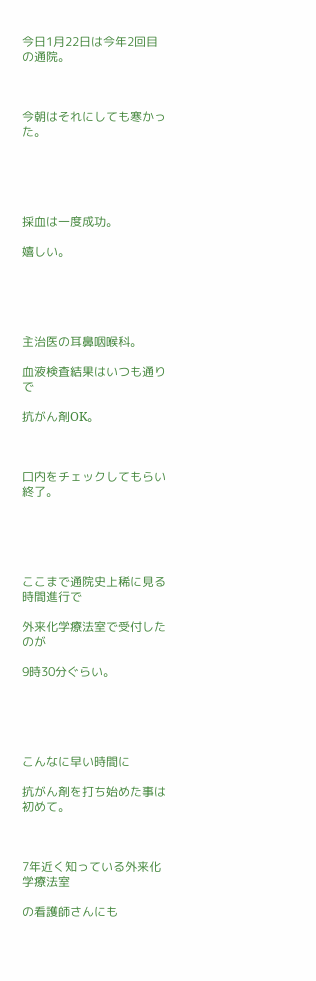今日1月22日は今年2回目の通院。



今朝はそれにしても寒かった。





採血は一度成功。

嬉しい。





主治医の耳鼻咽喉科。

血液検査結果はいつも通りで

抗がん剤OK。



口内をチェックしてもらい終了。





ここまで通院史上稀に見る時間進行で

外来化学療法室で受付したのが

9時30分ぐらい。





こんなに早い時間に

抗がん剤を打ち始めた事は初めて。



7年近く知っている外来化学療法室

の看護師さんにも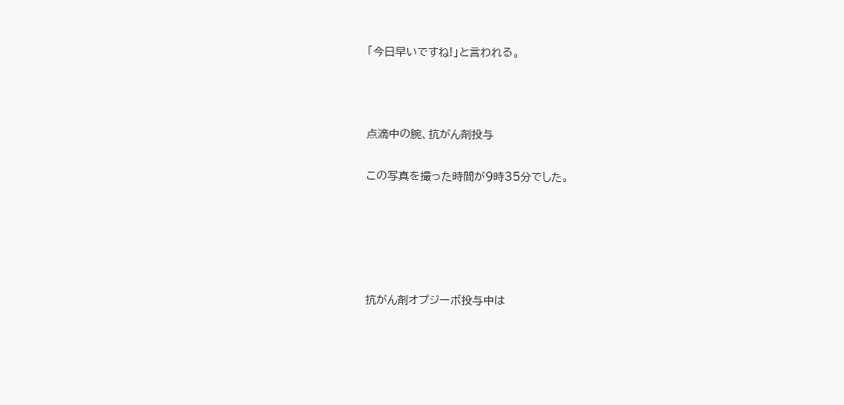「今日早いですね!」と言われる。



点滴中の腕、抗がん剤投与

この写真を撮った時間が9時35分でした。





抗がん剤オプジーボ投与中は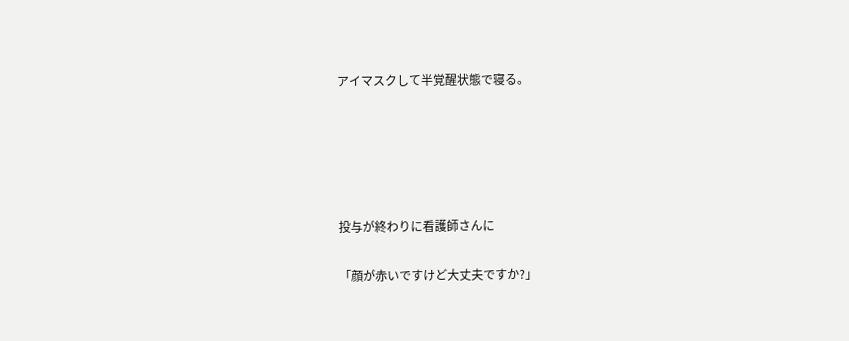アイマスクして半覚醒状態で寝る。





投与が終わりに看護師さんに

「顔が赤いですけど大丈夫ですか?」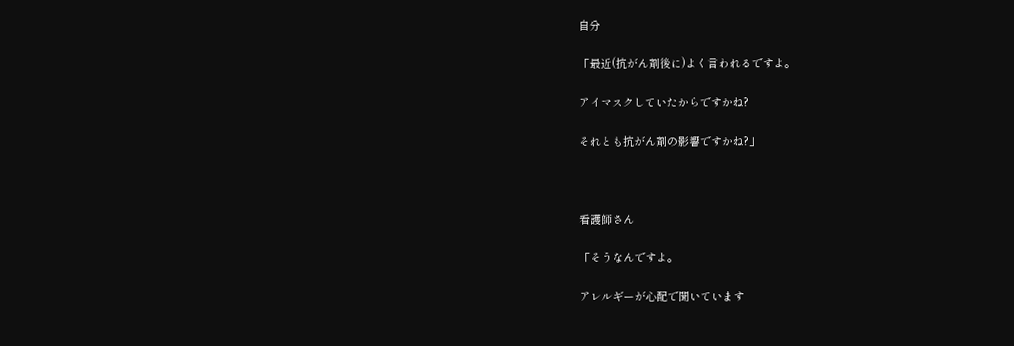自分

「最近(抗がん剤後に)よく言われるですよ。

アイマスクしていたからですかね?

それとも抗がん剤の影響ですかね?」



看護師さん

「そうなんですよ。

アレルギーが心配で聞いています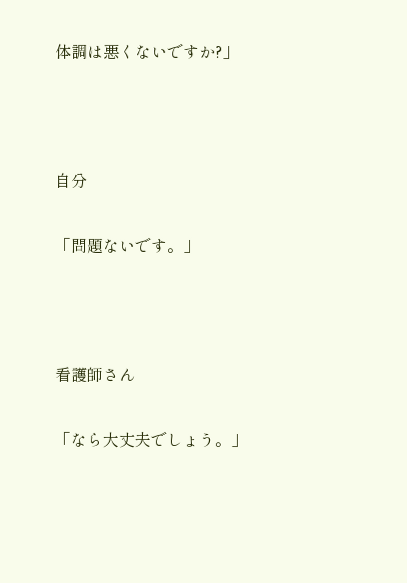体調は悪くないですか?」



自分

「問題ないです。」



看護師さん

「なら大丈夫でしょう。」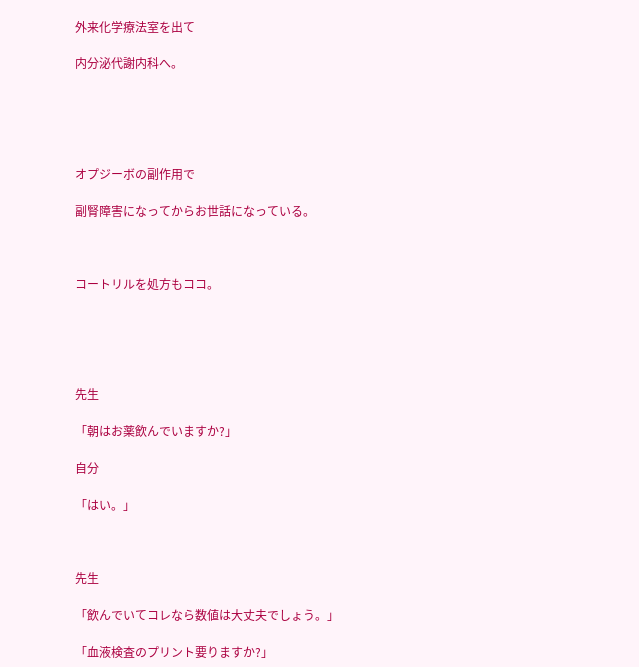外来化学療法室を出て

内分泌代謝内科へ。





オプジーボの副作用で

副腎障害になってからお世話になっている。



コートリルを処方もココ。





先生

「朝はお薬飲んでいますか?」

自分

「はい。」



先生

「飲んでいてコレなら数値は大丈夫でしょう。」

「血液検査のプリント要りますか?」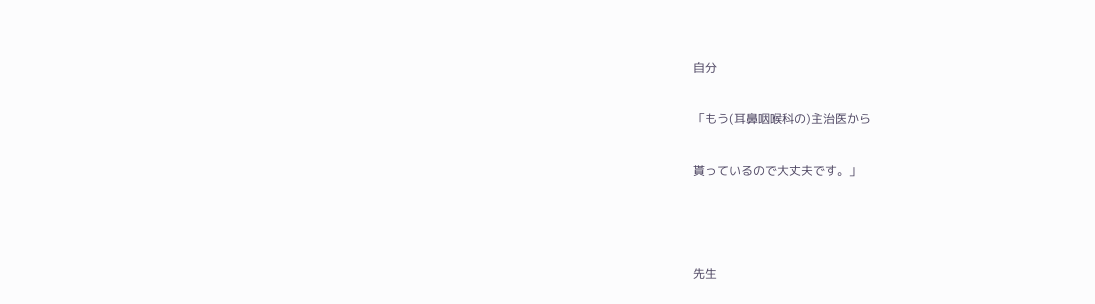自分

「もう(耳鼻咽喉科の)主治医から

貰っているので大丈夫です。」



先生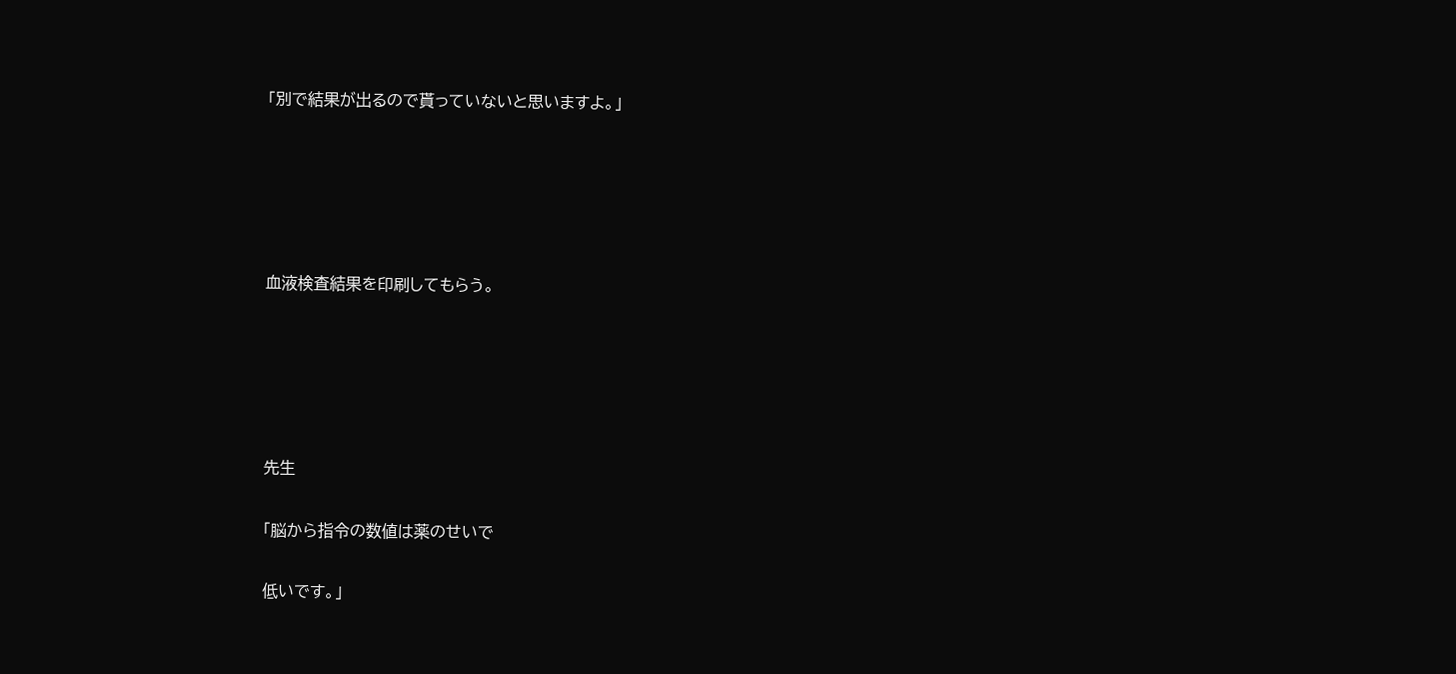「別で結果が出るので貰っていないと思いますよ。」





血液検査結果を印刷してもらう。





先生

「脳から指令の数値は薬のせいで

低いです。」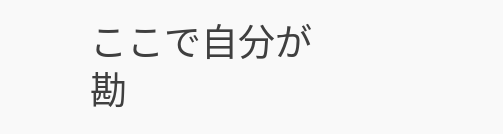ここで自分が勘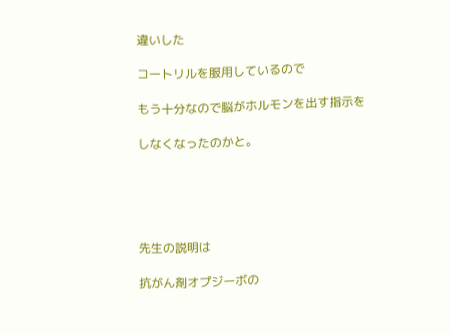違いした

コートリルを服用しているので

もう十分なので脳がホルモンを出す指示を

しなくなったのかと。





先生の説明は

抗がん剤オプジーボの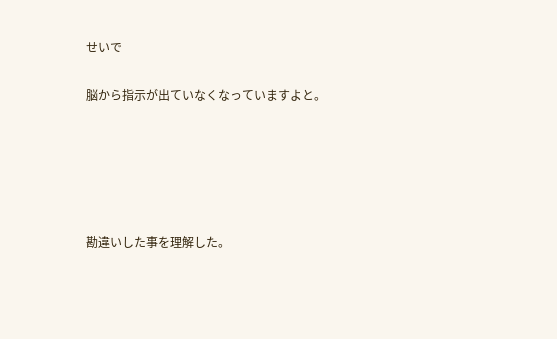せいで

脳から指示が出ていなくなっていますよと。





勘違いした事を理解した。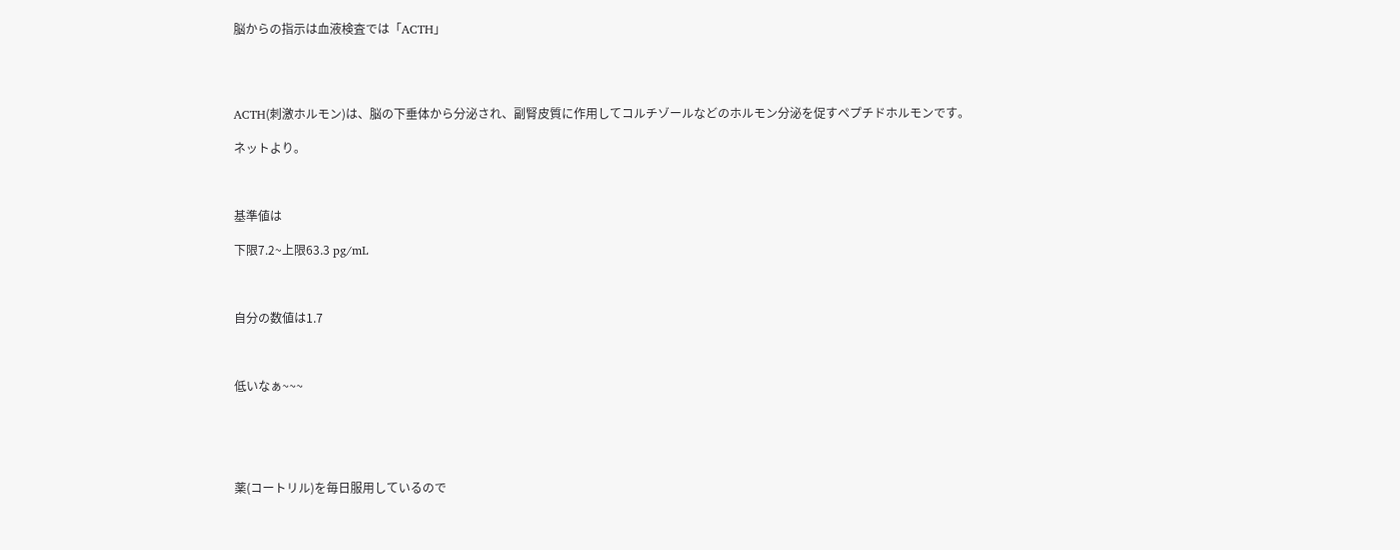脳からの指示は血液検査では「ACTH」




ACTH(刺激ホルモン)は、脳の下垂体から分泌され、副腎皮質に作用してコルチゾールなどのホルモン分泌を促すペプチドホルモンです。

ネットより。



基準値は

下限7.2~上限63.3 pg/mL



自分の数値は1.7



低いなぁ~~~





薬(コートリル)を毎日服用しているので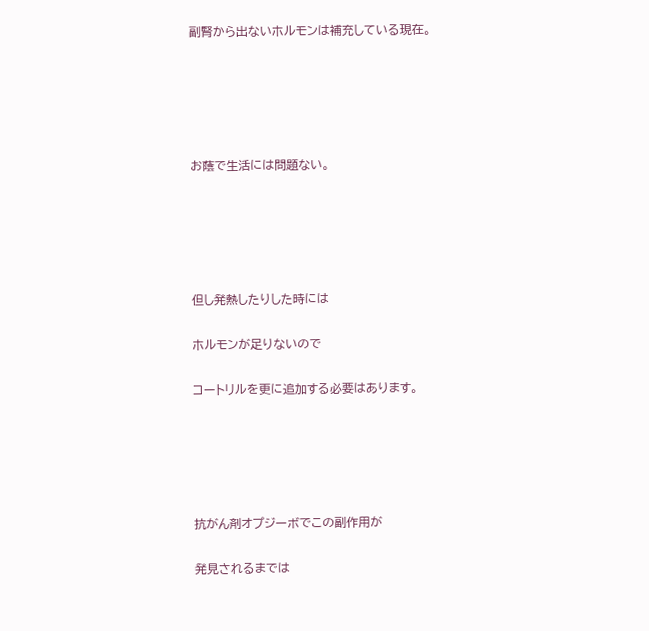副腎から出ないホルモンは補充している現在。





お蔭で生活には問題ない。





但し発熱したりした時には

ホルモンが足りないので

コートリルを更に追加する必要はあります。





抗がん剤オプジーボでこの副作用が

発見されるまでは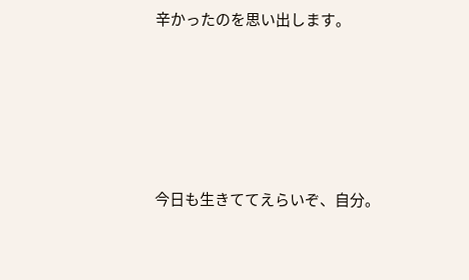辛かったのを思い出します。





今日も生きててえらいぞ、自分。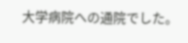大学病院への通院でした。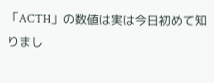「ACTH」の数値は実は今日初めて知りまし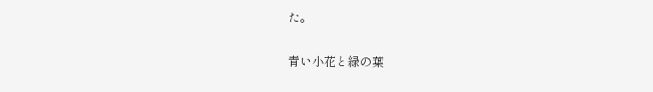た。

青い小花と緑の葉